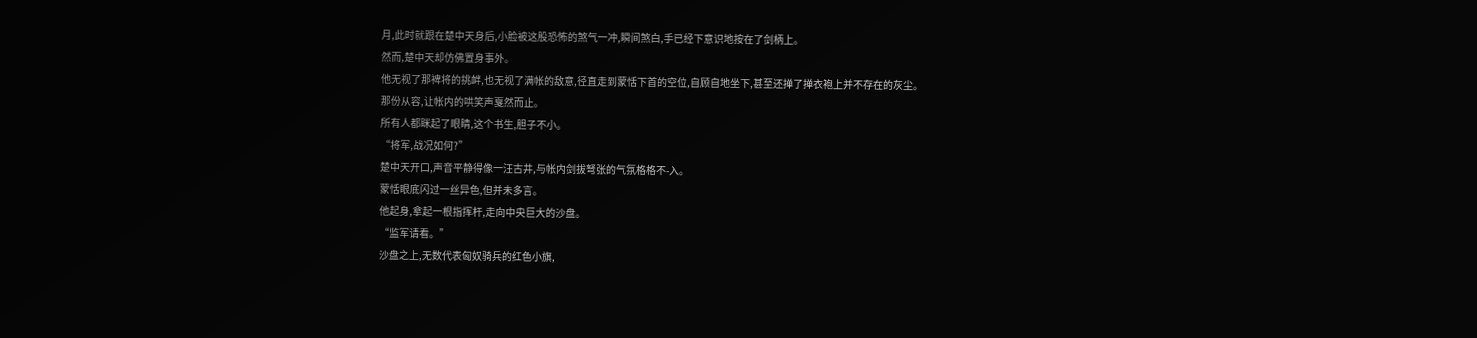月,此时就跟在楚中天身后,小脸被这股恐怖的煞气一冲,瞬间煞白,手已经下意识地按在了剑柄上。
然而,楚中天却仿佛置身事外。
他无视了那裨将的挑衅,也无视了满帐的敌意,径直走到蒙恬下首的空位,自顾自地坐下,甚至还掸了掸衣袍上并不存在的灰尘。
那份从容,让帐内的哄笑声戛然而止。
所有人都眯起了眼睛,这个书生,胆子不小。
“将军,战况如何?”
楚中天开口,声音平静得像一汪古井,与帐内剑拔弩张的气氛格格不-入。
蒙恬眼底闪过一丝异色,但并未多言。
他起身,拿起一根指挥杆,走向中央巨大的沙盘。
“监军请看。”
沙盘之上,无数代表匈奴骑兵的红色小旗,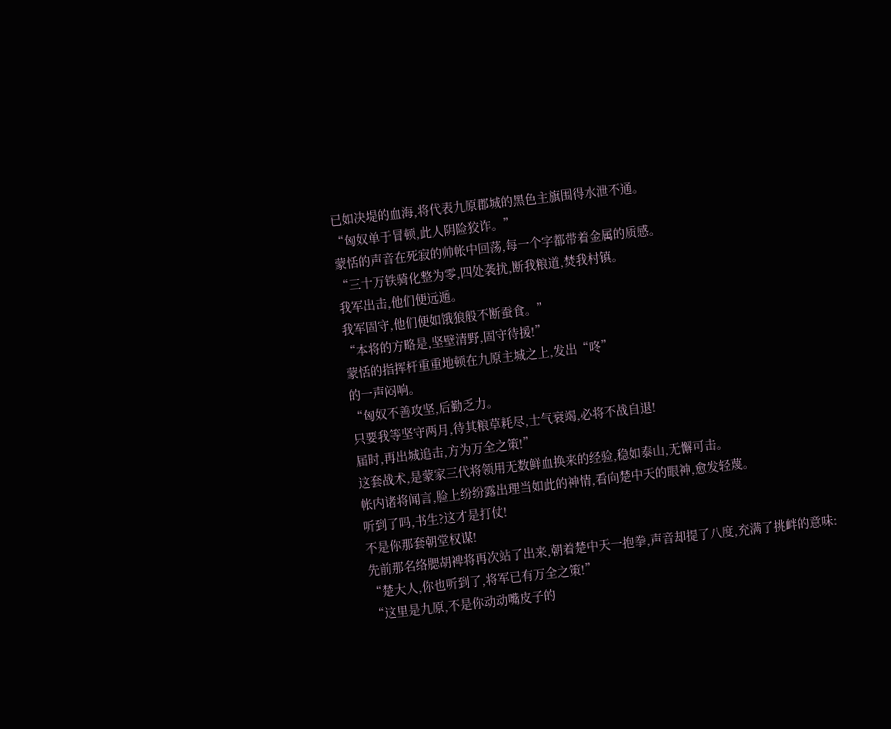已如决堤的血海,将代表九原郡城的黑色主旗围得水泄不通。
“匈奴单于冒顿,此人阴险狡诈。”
蒙恬的声音在死寂的帅帐中回荡,每一个字都带着金属的质感。
“三十万铁骑化整为零,四处袭扰,断我粮道,焚我村镇。
我军出击,他们便远遁。
我军固守,他们便如饿狼般不断蚕食。”
“本将的方略是,坚壁清野,固守待援!”
蒙恬的指挥杆重重地顿在九原主城之上,发出“咚”
的一声闷响。
“匈奴不善攻坚,后勤乏力。
只要我等坚守两月,待其粮草耗尽,士气衰竭,必将不战自退!
届时,再出城追击,方为万全之策!”
这套战术,是蒙家三代将领用无数鲜血换来的经验,稳如泰山,无懈可击。
帐内诸将闻言,脸上纷纷露出理当如此的神情,看向楚中天的眼神,愈发轻蔑。
听到了吗,书生?这才是打仗!
不是你那套朝堂权谋!
先前那名络腮胡裨将再次站了出来,朝着楚中天一抱拳,声音却提了八度,充满了挑衅的意味:
“楚大人,你也听到了,将军已有万全之策!”
“这里是九原,不是你动动嘴皮子的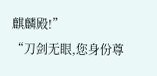麒麟殿!”
“刀剑无眼,您身份尊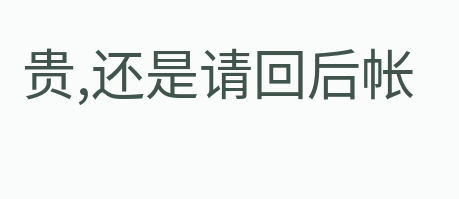贵,还是请回后帐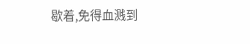歇着,免得血溅到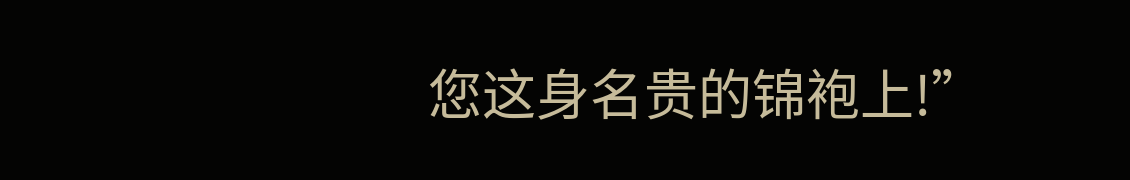您这身名贵的锦袍上!”